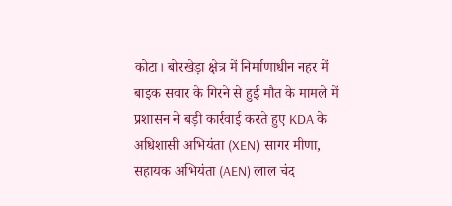कोटा। बोरखेड़ा क्षेत्र में निर्माणाधीन नहर में बाइक सवार के गिरने से हुई मौत के मामले में प्रशासन ने बड़ी कार्रवाई करते हुए KDA के अधिशासी अभियंता (XEN) सागर मीणा, सहायक अभियंता (AEN) लाल चंद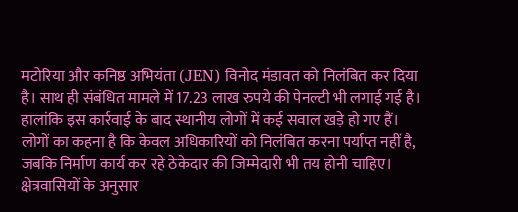मटोरिया और कनिष्ठ अभियंता (JEN) विनोद मंडावत को निलंबित कर दिया है। साथ ही संबंधित मामले में 17.23 लाख रुपये की पेनल्टी भी लगाई गई है।
हालांकि इस कार्रवाई के बाद स्थानीय लोगों में कई सवाल खड़े हो गए हैं। लोगों का कहना है कि केवल अधिकारियों को निलंबित करना पर्याप्त नहीं है, जबकि निर्माण कार्य कर रहे ठेकेदार की जिम्मेदारी भी तय होनी चाहिए। क्षेत्रवासियों के अनुसार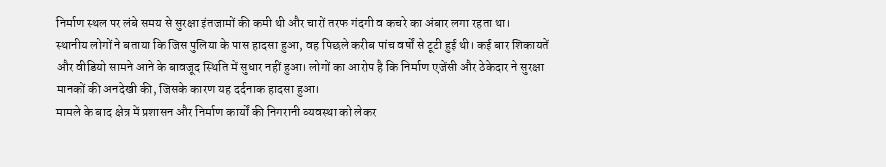निर्माण स्थल पर लंबे समय से सुरक्षा इंतजामों की कमी थी और चारों तरफ गंदगी व कचरे का अंबार लगा रहता था।
स्थानीय लोगों ने बताया कि जिस पुलिया के पास हादसा हुआ, वह पिछले करीब पांच वर्षों से टूटी हुई थी। कई बार शिकायतें और वीडियो सामने आने के बावजूद स्थिति में सुधार नहीं हुआ। लोगों का आरोप है कि निर्माण एजेंसी और ठेकेदार ने सुरक्षा मानकों की अनदेखी की, जिसके कारण यह दर्दनाक हादसा हुआ।
मामले के बाद क्षेत्र में प्रशासन और निर्माण कार्यों की निगरानी व्यवस्था को लेकर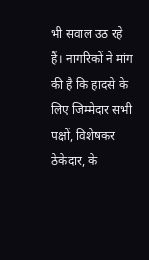भी सवाल उठ रहे हैं। नागरिकों ने मांग की है कि हादसे के लिए जिम्मेदार सभी पक्षों, विशेषकर ठेकेदार, के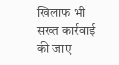खिलाफ भी सख्त कार्रवाई की जाए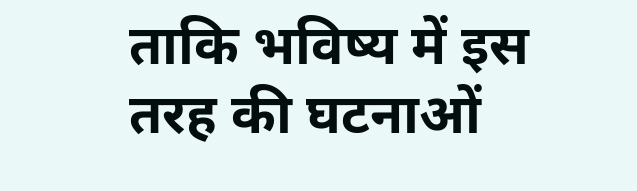ताकि भविष्य में इस तरह की घटनाओं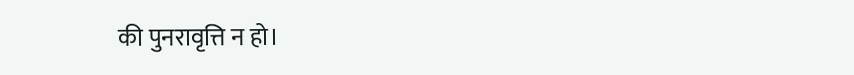की पुनरावृत्ति न हो।